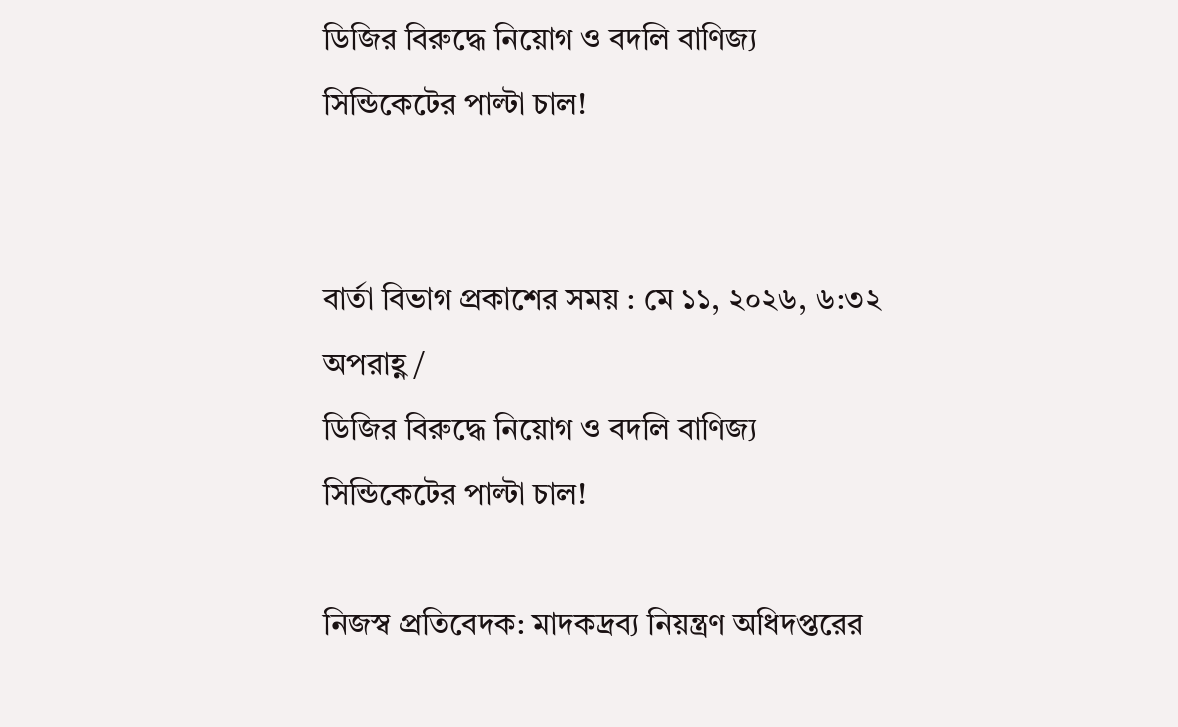ডিজির বিরুদ্ধে নিয়োগ ও বদলি বাণিজ্য সিন্ডিকেটের পাল্টা চাল!


বার্তা বিভাগ প্রকাশের সময় : মে ১১, ২০২৬, ৬:৩২ অপরাহ্ণ /
ডিজির বিরুদ্ধে নিয়োগ ও বদলি বাণিজ্য সিন্ডিকেটের পাল্টা চাল!

নিজস্ব প্রতিবেদক: মাদকদ্রব্য নিয়ন্ত্রণ অধিদপ্তরের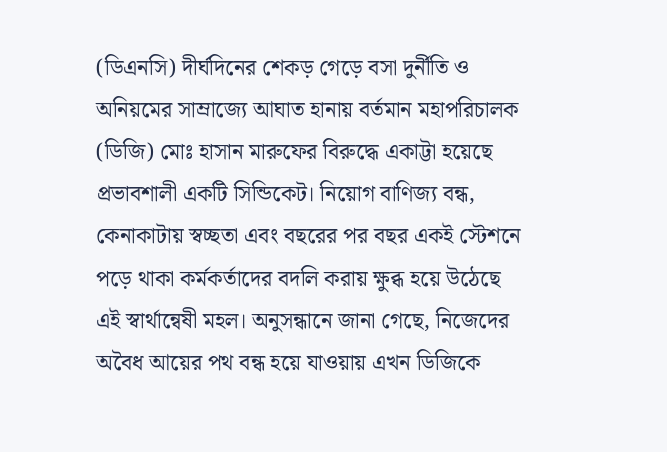(ডিএনসি) দীর্ঘদিনের শেকড় গেড়ে বসা দুর্নীতি ও অনিয়মের সাম্রাজ্যে আঘাত হানায় বর্তমান মহাপরিচালক (ডিজি) মোঃ হাসান মারুফের বিরুদ্ধে একাট্টা হয়েছে প্রভাবশালী একটি সিন্ডিকেট। নিয়োগ বাণিজ্য বন্ধ, কেনাকাটায় স্বচ্ছতা এবং বছরের পর বছর একই স্টেশনে পড়ে থাকা কর্মকর্তাদের বদলি করায় ক্ষুব্ধ হয়ে উঠেছে এই স্বার্থান্বেষী মহল। অনুসন্ধানে জানা গেছে, নিজেদের অবৈধ আয়ের পথ বন্ধ হয়ে যাওয়ায় এখন ডিজিকে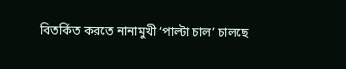বিতর্কিত করতে নানামুখী ‘পাল্টা চাল’ চালছে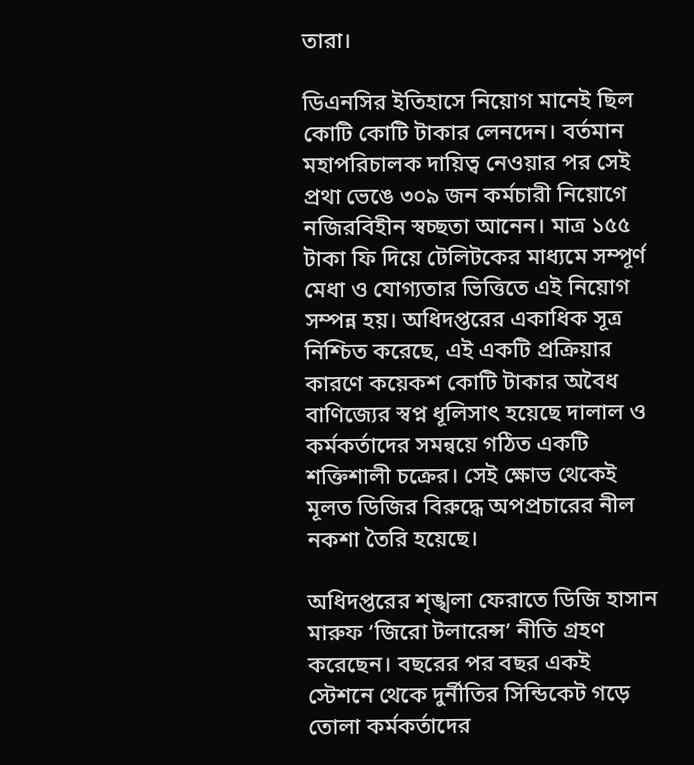তারা।

ডিএনসির ইতিহাসে নিয়োগ মানেই ছিল কোটি কোটি টাকার লেনদেন। বর্তমান মহাপরিচালক দায়িত্ব নেওয়ার পর সেই প্রথা ভেঙে ৩০৯ জন কর্মচারী নিয়োগে নজিরবিহীন স্বচ্ছতা আনেন। মাত্র ১৫৫ টাকা ফি দিয়ে টেলিটকের মাধ্যমে সম্পূর্ণ মেধা ও যোগ্যতার ভিত্তিতে এই নিয়োগ সম্পন্ন হয়। অধিদপ্তরের একাধিক সূত্র নিশ্চিত করেছে, এই একটি প্রক্রিয়ার কারণে কয়েকশ কোটি টাকার অবৈধ বাণিজ্যের স্বপ্ন ধূলিসাৎ হয়েছে দালাল ও কর্মকর্তাদের সমন্বয়ে গঠিত একটি শক্তিশালী চক্রের। সেই ক্ষোভ থেকেই মূলত ডিজির বিরুদ্ধে অপপ্রচারের নীল নকশা তৈরি হয়েছে।

অধিদপ্তরের শৃঙ্খলা ফেরাতে ডিজি হাসান মারুফ ‘জিরো টলারেন্স’ নীতি গ্রহণ করেছেন। বছরের পর বছর একই স্টেশনে থেকে দুর্নীতির সিন্ডিকেট গড়ে তোলা কর্মকর্তাদের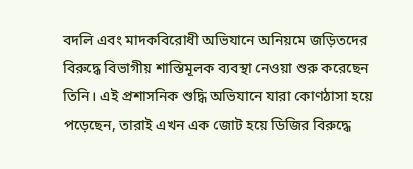বদলি এবং মাদকবিরোধী অভিযানে অনিয়মে জড়িতদের বিরুদ্ধে বিভাগীয় শাস্তিমূলক ব্যবস্থা নেওয়া শুরু করেছেন তিনি। এই প্রশাসনিক শুদ্ধি অভিযানে যারা কোণঠাসা হয়ে পড়েছেন, তারাই এখন এক জোট হয়ে ডিজির বিরুদ্ধে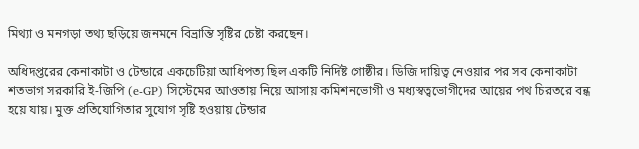মিথ্যা ও মনগড়া তথ্য ছড়িয়ে জনমনে বিভ্রান্তি সৃষ্টির চেষ্টা করছেন।

অধিদপ্তরের কেনাকাটা ও টেন্ডারে একচেটিয়া আধিপত্য ছিল একটি নির্দিষ্ট গোষ্ঠীর। ডিজি দায়িত্ব নেওয়ার পর সব কেনাকাটা শতভাগ সরকারি ই-জিপি (e-GP) সিস্টেমের আওতায় নিয়ে আসায় কমিশনভোগী ও মধ্যস্বত্বভোগীদের আয়ের পথ চিরতরে বন্ধ হয়ে যায়। মুক্ত প্রতিযোগিতার সুযোগ সৃষ্টি হওয়ায় টেন্ডার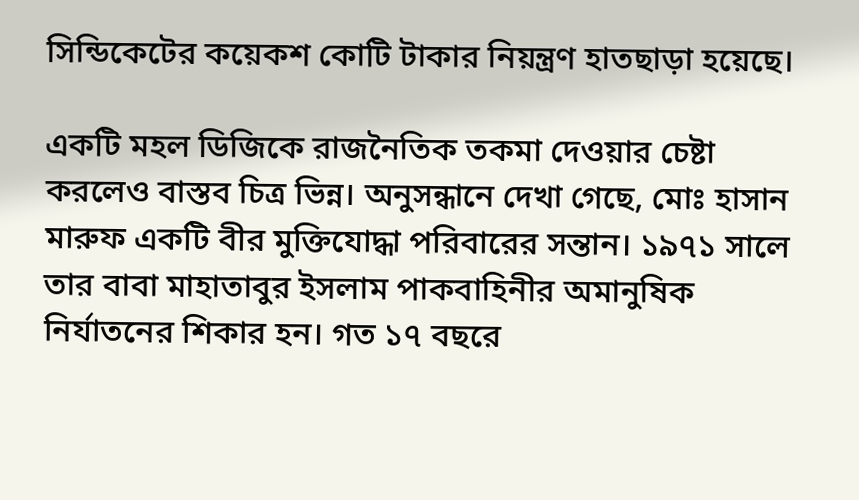সিন্ডিকেটের কয়েকশ কোটি টাকার নিয়ন্ত্রণ হাতছাড়া হয়েছে।

একটি মহল ডিজিকে রাজনৈতিক তকমা দেওয়ার চেষ্টা করলেও বাস্তব চিত্র ভিন্ন। অনুসন্ধানে দেখা গেছে, মোঃ হাসান মারুফ একটি বীর মুক্তিযোদ্ধা পরিবারের সন্তান। ১৯৭১ সালে তার বাবা মাহাতাবুর ইসলাম পাকবাহিনীর অমানুষিক নির্যাতনের শিকার হন। গত ১৭ বছরে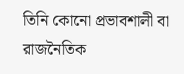তিনি কোনো প্রভাবশালী বা রাজনৈতিক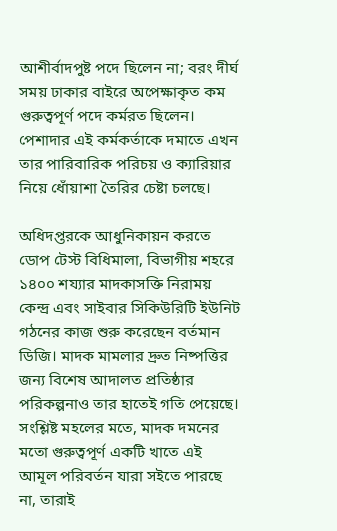আশীর্বাদপুষ্ট পদে ছিলেন না; বরং দীর্ঘ সময় ঢাকার বাইরে অপেক্ষাকৃত কম গুরুত্বপূর্ণ পদে কর্মরত ছিলেন। পেশাদার এই কর্মকর্তাকে দমাতে এখন তার পারিবারিক পরিচয় ও ক্যারিয়ার নিয়ে ধোঁয়াশা তৈরির চেষ্টা চলছে।

অধিদপ্তরকে আধুনিকায়ন করতে ডোপ টেস্ট বিধিমালা, বিভাগীয় শহরে ১৪০০ শয্যার মাদকাসক্তি নিরাময় কেন্দ্র এবং সাইবার সিকিউরিটি ইউনিট গঠনের কাজ শুরু করেছেন বর্তমান ডিজি। মাদক মামলার দ্রুত নিষ্পত্তির জন্য বিশেষ আদালত প্রতিষ্ঠার পরিকল্পনাও তার হাতেই গতি পেয়েছে। সংশ্লিষ্ট মহলের মতে, মাদক দমনের মতো গুরুত্বপূর্ণ একটি খাতে এই আমূল পরিবর্তন যারা সইতে পারছে না, তারাই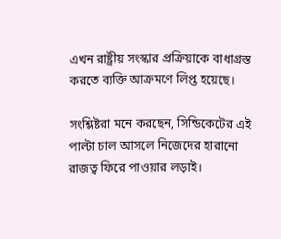এখন রাষ্ট্রীয় সংস্কার প্রক্রিয়াকে বাধাগ্রস্ত করতে ব্যক্তি আক্রমণে লিপ্ত হয়েছে।

সংশ্লিষ্টরা মনে করছেন, সিন্ডিকেটের এই পাল্টা চাল আসলে নিজেদের হারানো রাজত্ব ফিরে পাওয়ার লড়াই।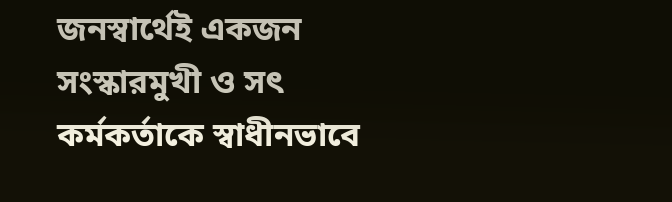জনস্বার্থেই একজন সংস্কারমুখী ও সৎ কর্মকর্তাকে স্বাধীনভাবে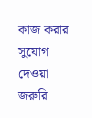কাজ করার সুযোগ দেওয়া জরুরি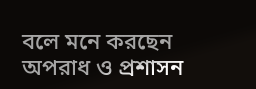বলে মনে করছেন অপরাধ ও প্রশাসন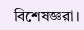বিশেষজ্ঞরা।